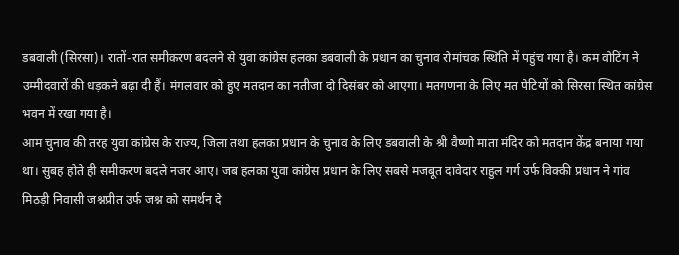डबवाली (सिरसा)। रातों-रात समीकरण बदलने से युवा कांग्रेस हलका डबवाली के प्रधान का चुनाव रोमांचक स्थिति में पहुंच गया है। कम वोटिंग ने उम्मीदवारों की धड़कने बढ़ा दी हैं। मंगलवार को हुए मतदान का नतीजा दो दिसंबर को आएगा। मतगणना के लिए मत पेटियों को सिरसा स्थित कांग्रेस भवन में रखा गया है।
आम चुनाव की तरह युवा कांग्रेस के राज्य, जिला तथा हलका प्रधान के चुनाव के लिए डबवाली के श्री वैष्णो माता मंदिर को मतदान केंद्र बनाया गया था। सुबह होते ही समीकरण बदले नजर आए। जब हलका युवा कांग्रेस प्रधान के लिए सबसे मजबूत दावेदार राहुल गर्ग उर्फ विक्की प्रधान ने गांव मिठड़ी निवासी जश्नप्रीत उर्फ जश्न को समर्थन दे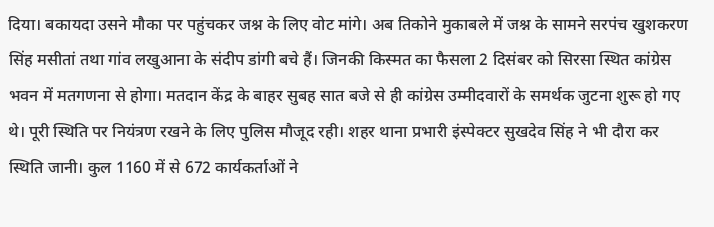दिया। बकायदा उसने मौका पर पहुंचकर जश्न के लिए वोट मांगे। अब तिकोने मुकाबले में जश्न के सामने सरपंच खुशकरण सिंह मसीतां तथा गांव लखुआना के संदीप डांगी बचे हैं। जिनकी किस्मत का फैसला 2 दिसंबर को सिरसा स्थित कांग्रेस भवन में मतगणना से होगा। मतदान केंद्र के बाहर सुबह सात बजे से ही कांग्रेस उम्मीदवारों के समर्थक जुटना शुरू हो गए थे। पूरी स्थिति पर नियंत्रण रखने के लिए पुलिस मौजूद रही। शहर थाना प्रभारी इंस्पेक्टर सुखदेव सिंह ने भी दौरा कर स्थिति जानी। कुल 1160 में से 672 कार्यकर्ताओं ने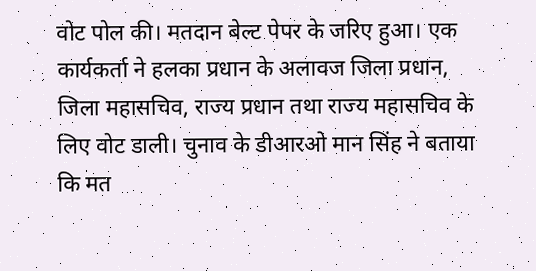वोट पोल की। मतदान बेल्ट पेपर के जरिए हुआ। एक कार्यकर्ता ने हलका प्रधान के अलावज जिला प्रधान, जिला महासचिव, राज्य प्रधान तथा राज्य महासचिव के लिए वोट डाली। चुनाव के डीआरओ मान सिंह ने बताया कि मत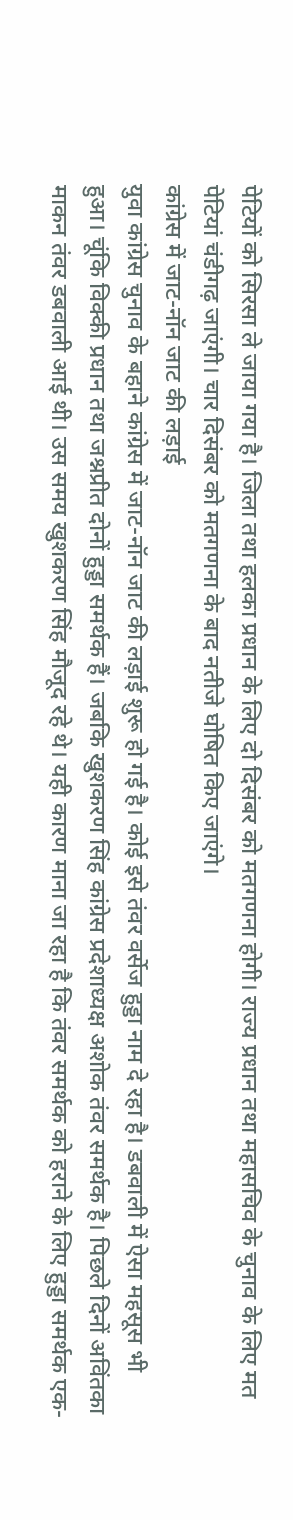पेटियों को सिरसा ले जाया गया है। जिला तथा हलका प्रधान के लिए दो दिसंबर को मतगणना होगी। राज्य प्रधान तथा महासचिव के चुनाव के लिए मत पेटियां चंडीगढ़ जाएंगी। चार दिसंबर को मतगणना के बाद नतीजे घोषित किए जाएंगे।
कांग्रेस में जाट-नॉन जाट की लड़ाई
युवा कांग्रेस चुनाव के बहाने कांग्रेस में जाट-नॉन जाट की लड़ाई शुरू हो गई है। कोई इसे तंवर वर्सेज हुड्डा नाम दे रहा है। डबवाली में ऐसा महसूस भी हुआ। चूंकि विक्की प्रधान तथा जश्नप्रीत दोनों हुड्डा समर्थक हैं। जबकि खुशकरण सिंह कांग्रेस प्रदेशाध्यक्ष अशोक तंवर समर्थक है। पिछले दिनों अविंतका माकन तंवर डबवाली आई थी। उस समय खुशकरण सिंह मौजूद रहे थे। यही कारण माना जा रहा है कि तंवर समर्थक को हराने के लिए हुड्डा समर्थक एक-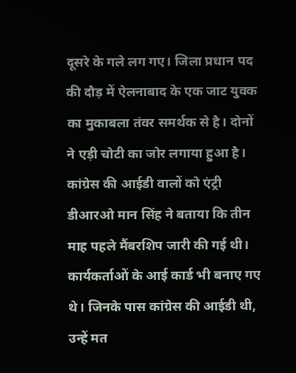दूसरे के गले लग गए। जिला प्रधान पद की दौड़ में ऐलनाबाद के एक जाट युवक का मुकाबला तंवर समर्थक से है। दोनों ने एड़ी चोटी का जोर लगाया हुआ है।
कांग्रेस की आईडी वालों को एंट्री
डीआरओ मान सिंह ने बताया कि तीन माह पहले मैंबरशिप जारी की गई थी। कार्यकर्ताओं के आई कार्ड भी बनाए गए थे। जिनके पास कांग्रेस की आईडी थी, उन्हें मत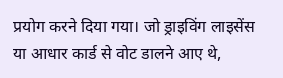प्रयोग करने दिया गया। जो ड्राइविंग लाइसेंस या आधार कार्ड से वोट डालने आए थे,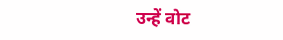उन्हें वोट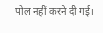पोल नहीं करने दी गई।